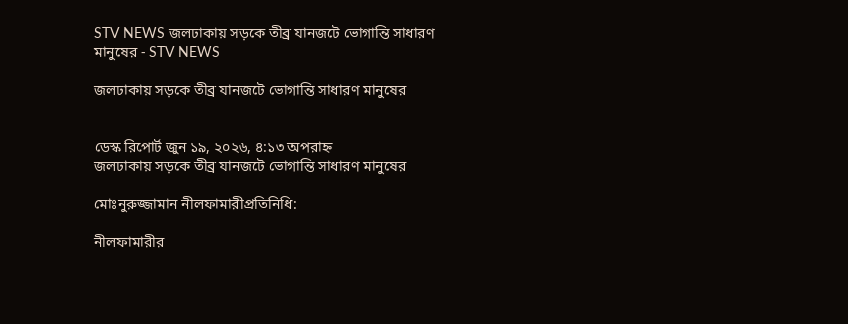STV NEWS জলঢাকায় সড়কে তীব্র যানজটে ভোগান্তি সাধারণ মানুষের - STV NEWS

জলঢাকায় সড়কে তীব্র যানজটে ভোগান্তি সাধারণ মানুষের


ডেস্ক রিপোর্ট জুন ১৯, ২০২৬, ৪:১৩ অপরাহ্ন
জলঢাকায় সড়কে তীব্র যানজটে ভোগান্তি সাধারণ মানুষের

মোঃনুরুজ্জামান নীলফামারীপ্রতিনিধি:

নীলফামারীর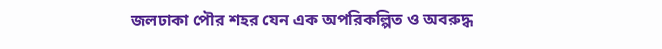জলঢাকা পৌর শহর যেন এক অপরিকল্পিত ও অবরুদ্ধ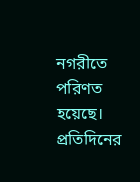নগরীতে পরিণত হয়েছে। প্রতিদিনের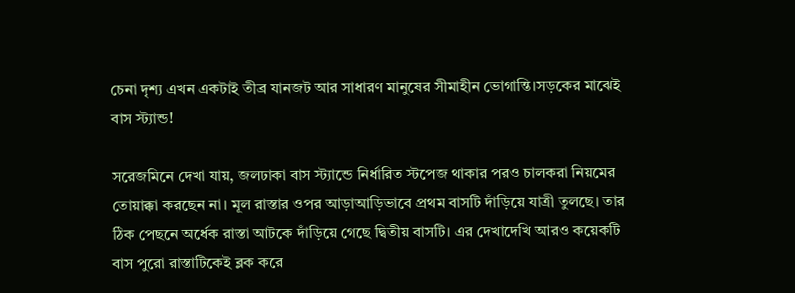চেনা দৃশ্য এখন একটাই তীব্র যানজট আর সাধারণ মানুষের সীমাহীন ভোগান্তি।সড়কের মাঝেই বাস স্ট্যান্ড!

সরেজমিনে দেখা যায়, জলঢাকা বাস স্ট্যান্ডে নির্ধারিত স্টপেজ থাকার পরও চালকরা নিয়মের তোয়াক্কা করছেন না। মূল রাস্তার ওপর আড়াআড়িভাবে প্রথম বাসটি দাঁড়িয়ে যাত্রী তুলছে। তার ঠিক পেছনে অর্ধেক রাস্তা আটকে দাঁড়িয়ে গেছে দ্বিতীয় বাসটি। এর দেখাদেখি আরও কয়েকটি বাস পুরো রাস্তাটিকেই ব্লক করে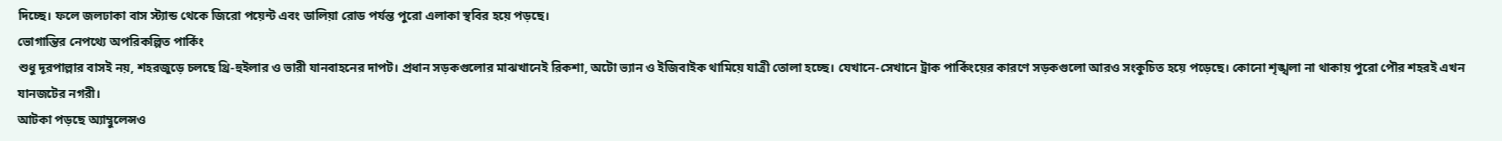দিচ্ছে। ফলে জলঢাকা বাস স্ট্যান্ড থেকে জিরো পয়েন্ট এবং ডালিয়া রোড পর্যন্ত পুরো এলাকা স্থবির হয়ে পড়ছে।
ভোগান্তির নেপথ্যে অপরিকল্পিত পার্কিং
শুধু দূরপাল্লার বাসই নয়, শহরজুড়ে চলছে থ্রি-হুইলার ও ভারী যানবাহনের দাপট। প্রধান সড়কগুলোর মাঝখানেই রিকশা, অটো ভ্যান ও ইজিবাইক থামিয়ে যাত্রী তোলা হচ্ছে। যেখানে-সেখানে ট্রাক পার্কিংয়ের কারণে সড়কগুলো আরও সংকুচিত হয়ে পড়েছে। কোনো শৃঙ্খলা না থাকায় পুরো পৌর শহরই এখন যানজটের নগরী।
আটকা পড়ছে অ্যাম্বুলেন্সও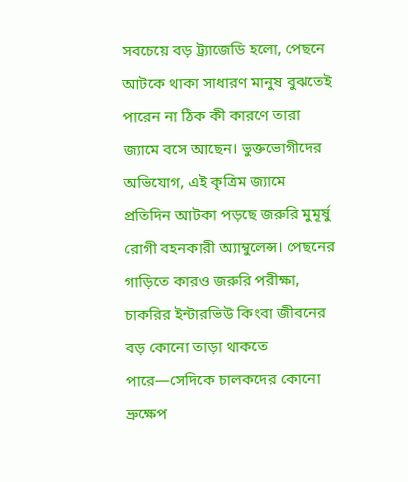সবচেয়ে বড় ট্র্যাজেডি হলো, পেছনে আটকে থাকা সাধারণ মানুষ বুঝতেই পারেন না ঠিক কী কারণে তারা জ্যামে বসে আছেন। ভুক্তভোগীদের অভিযোগ, এই কৃত্রিম জ্যামে প্রতিদিন আটকা পড়ছে জরুরি মুমূর্ষু রোগী বহনকারী অ্যাম্বুলেন্স। পেছনের গাড়িতে কারও জরুরি পরীক্ষা, চাকরির ইন্টারভিউ কিংবা জীবনের বড় কোনো তাড়া থাকতে পারে—সেদিকে চালকদের কোনো ভ্রুক্ষেপ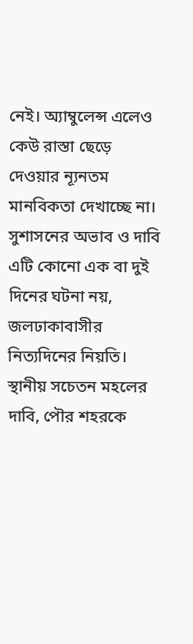নেই। অ্যাম্বুলেন্স এলেও কেউ রাস্তা ছেড়ে দেওয়ার ন্যূনতম মানবিকতা দেখাচ্ছে না।
সুশাসনের অভাব ও দাবি
এটি কোনো এক বা দুই দিনের ঘটনা নয়, জলঢাকাবাসীর নিত্যদিনের নিয়তি। স্থানীয় সচেতন মহলের দাবি, পৌর শহরকে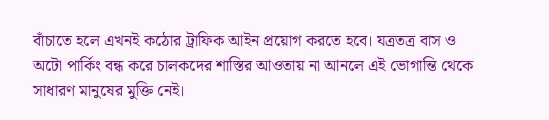বাঁচাতে হলে এখনই কঠোর ট্রাফিক আইন প্রয়োগ করতে হবে। যত্রতত্র বাস ও অটো পার্কিং বন্ধ করে চালকদের শাস্তির আওতায় না আনলে এই ভোগান্তি থেকে সাধারণ মানুষের মুক্তি নেই।